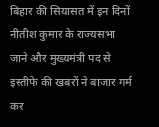बिहार की सियासत में इन दिनों नीतीश कुमार के राज्यसभा जाने और मुख्यमंत्री पद से इस्तीफे की खबरों ने बाजार गर्म कर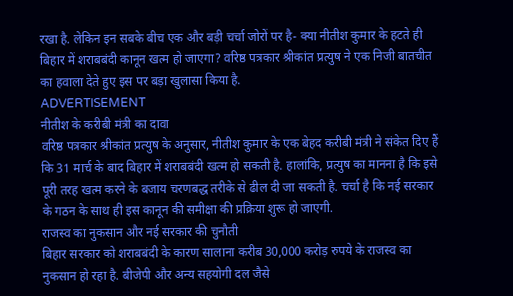रखा है. लेकिन इन सबके बीच एक और बड़ी चर्चा जोरों पर है- क्या नीतीश कुमार के हटते ही बिहार में शराबबंदी कानून खत्म हो जाएगा? वरिष्ठ पत्रकार श्रीकांत प्रत्युष ने एक निजी बातचीत का हवाला देते हुए इस पर बड़ा खुलासा किया है.
ADVERTISEMENT
नीतीश के करीबी मंत्री का दावा
वरिष्ठ पत्रकार श्रीकांत प्रत्युष के अनुसार, नीतीश कुमार के एक बेहद करीबी मंत्री ने संकेत दिए हैं कि 31 मार्च के बाद बिहार में शराबबंदी खत्म हो सकती है. हालांकि, प्रत्युष का मानना है कि इसे पूरी तरह खत्म करने के बजाय चरणबद्ध तरीके से ढील दी जा सकती है. चर्चा है कि नई सरकार के गठन के साथ ही इस कानून की समीक्षा की प्रक्रिया शुरू हो जाएगी.
राजस्व का नुकसान और नई सरकार की चुनौती
बिहार सरकार को शराबबंदी के कारण सालाना करीब 30,000 करोड़ रुपये के राजस्व का नुकसान हो रहा है. बीजेपी और अन्य सहयोगी दल जैसे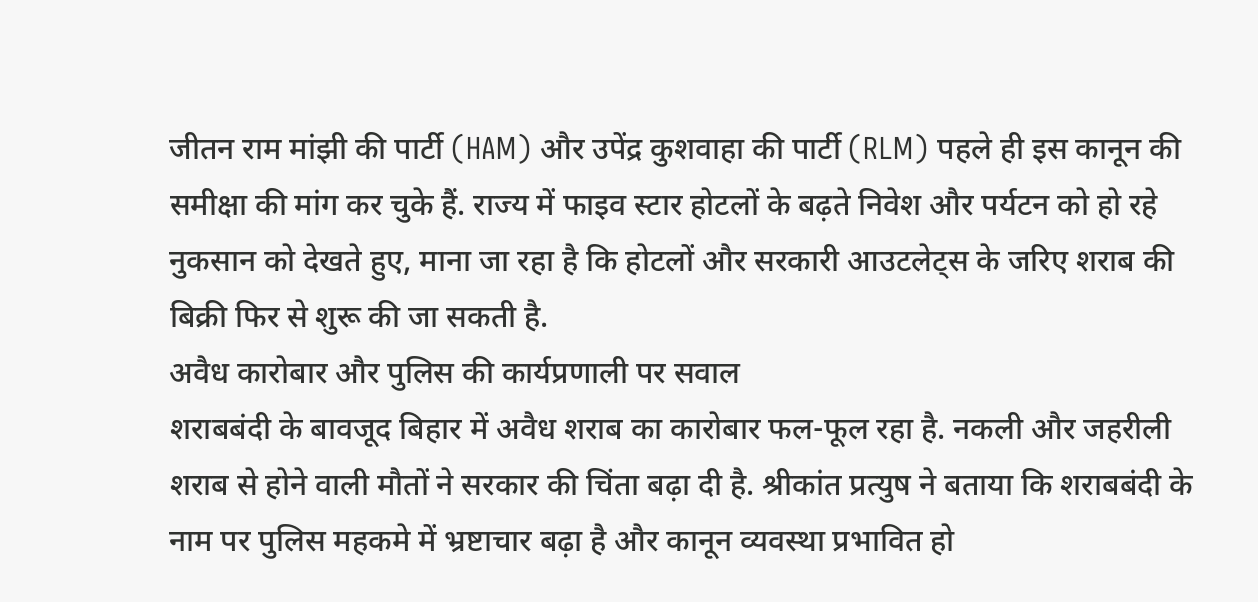जीतन राम मांझी की पार्टी (HAM) और उपेंद्र कुशवाहा की पार्टी (RLM) पहले ही इस कानून की समीक्षा की मांग कर चुके हैं. राज्य में फाइव स्टार होटलों के बढ़ते निवेश और पर्यटन को हो रहे नुकसान को देखते हुए, माना जा रहा है कि होटलों और सरकारी आउटलेट्स के जरिए शराब की बिक्री फिर से शुरू की जा सकती है.
अवैध कारोबार और पुलिस की कार्यप्रणाली पर सवाल
शराबबंदी के बावजूद बिहार में अवैध शराब का कारोबार फल-फूल रहा है. नकली और जहरीली शराब से होने वाली मौतों ने सरकार की चिंता बढ़ा दी है. श्रीकांत प्रत्युष ने बताया कि शराबबंदी के नाम पर पुलिस महकमे में भ्रष्टाचार बढ़ा है और कानून व्यवस्था प्रभावित हो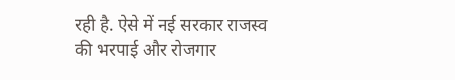रही है. ऐसे में नई सरकार राजस्व की भरपाई और रोजगार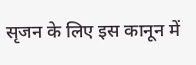सृजन के लिए इस कानून में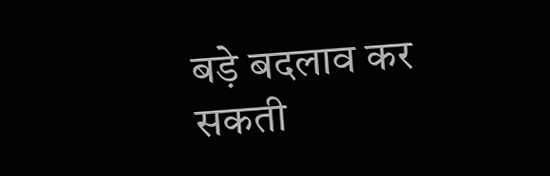बड़े बदलाव कर सकती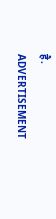है.
ADVERTISEMENT